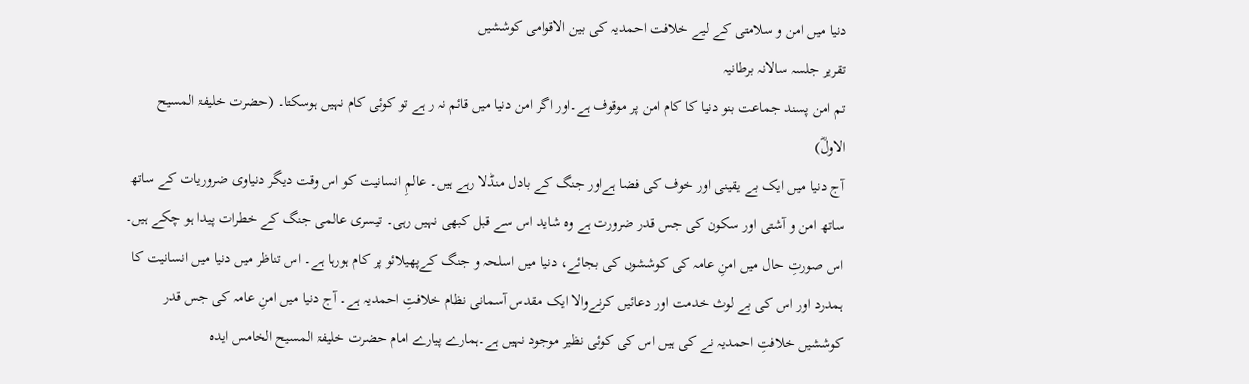دنیا میں امن و سلامتی کے لیے خلافت احمدیہ کی بین الاقوامی کوششیں
تقریر جلسہ سالانہ برطانیہ
تم امن پسند جماعت بنو دنیا کا کام امن پر موقوف ہے۔اور اگر امن دنیا میں قائم نہ ر ہے تو کوئی کام نہیں ہوسکتا۔ (حضرت خلیفۃ المسیح الاولؓ)
آج دنیا میں ایک بے یقینی اور خوف کی فضا ہےاور جنگ کے بادل منڈلا رہے ہیں۔ عالمِ انسانیت کو اس وقت دیگر دنیاوی ضروریات کے ساتھ ساتھ امن و آشتی اور سکون کی جس قدر ضرورت ہے وہ شاید اس سے قبل کبھی نہیں رہی۔ تیسری عالمی جنگ کے خطرات پیدا ہو چکے ہیں۔ اس صورتِ حال میں امنِ عامہ کی کوششوں کی بجائے، دنیا میں اسلحہ و جنگ کےپھیلائو پر کام ہورہا ہے۔ اس تناظر میں دنیا میں انسانیت کا ہمدرد اور اس کی بے لوث خدمت اور دعائیں کرنےوالا ایک مقدس آسمانی نظام خلافتِ احمدیہ ہے۔ آج دنیا میں امنِ عامہ کی جس قدر کوششیں خلافتِ احمدیہ نے کی ہیں اس کی کوئی نظیر موجود نہیں ہے۔ہمارے پیارے امام حضرت خلیفۃ المسیح الخامس ایدہ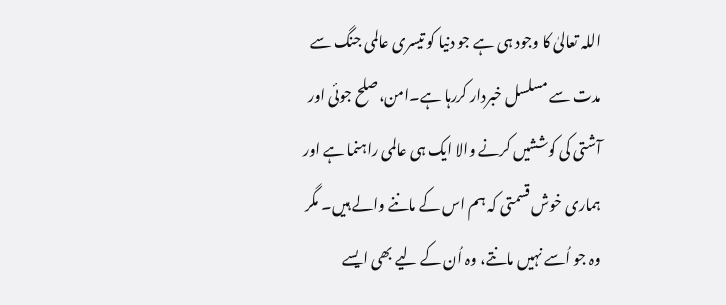اللہ تعالیٰ کا وجود ہی ہے جو دنیا کو تیسری عالمی جنگ سے مدت سے مسلسل خبردار کررہا ہے۔امن،صلح جوئی اور آشتی کی کوششیں کرنے والا ایک ہی عالمی راہنما ہے اور ہماری خوش قسمتی کہ ہم اس کے ماننے والے ہیں۔ مگر وہ جو اُسے نہیں مانتے، وہ اُن کے لیے بھی ایسے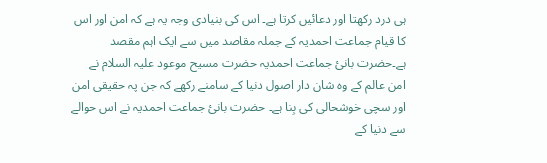ہی درد رکھتا اور دعائیں کرتا ہے۔ اس کی بنیادی وجہ یہ ہے کہ امن اور اس کا قیام جماعت احمدیہ کے جملہ مقاصد میں سے ایک اہم مقصد ہے۔حضرت بانئ جماعت احمدیہ حضرت مسیح موعود علیہ السلام نے امن عالم کے وہ شان دار اصول دنیا کے سامنے رکھے کہ جن پہ حقیقی امن اور سچی خوشحالی کی بِنا ہے۔ حضرت بانئ جماعت احمدیہ نے اس حوالے سے دنیا کے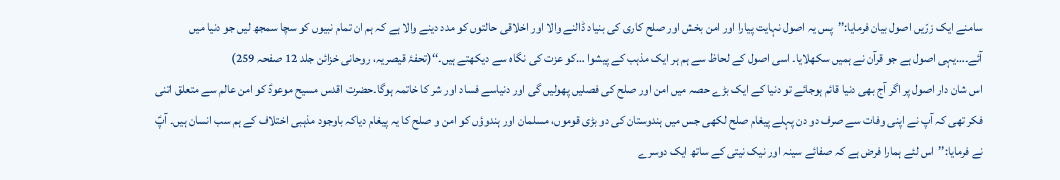سامنے ایک زرّیں اصول بیان فرمایا:’’پس یہ اصول نہایت پیارا اور امن بخش اور صلح کاری کی بنیاد ڈالنے والا اور اخلاقی حالتوں کو مدد دینے والا ہے کہ ہم ان تمام نبیوں کو سچا سمجھ لیں جو دنیا میں آئے۔…یہی اصول ہے جو قرآن نے ہمیں سکھلایا۔ اسی اصول کے لحاظ سے ہم ہر ایک مذہب کے پیشوا …کو عزت کی نگاہ سے دیکھتے ہیں۔‘‘(تحفۂ قیصریہ، روحانی خزائن جلد 12 صفحہ 259)
اس شان دار اصول پر اگر آج بھی دنیا قائم ہوجائے تو دنیا کے ایک بڑے حصہ میں امن اور صلح کی فصلیں پھولیں گی اور دنیاسے فساد اور شر کا خاتمہ ہوگا۔حضرت اقدس مسیح موعودؑ کو امن عالم سے متعلق اتنی فکر تھی کہ آپ نے اپنی وفات سے صرف دو دن پہلے پیغام صلح لکھی جس میں ہندوستان کی دو بڑی قوموں، مسلمان اور ہندوؤں کو امن و صلح کا یہ پیغام دیاکہ باوجود مذہبی اختلاف کے ہم سب انسان ہیں۔ آپؑ نے فرمایا:’’اس لئے ہمارا فرض ہے کہ صفائے سینہ اور نیک نیتی کے ساتھ ایک دوسرے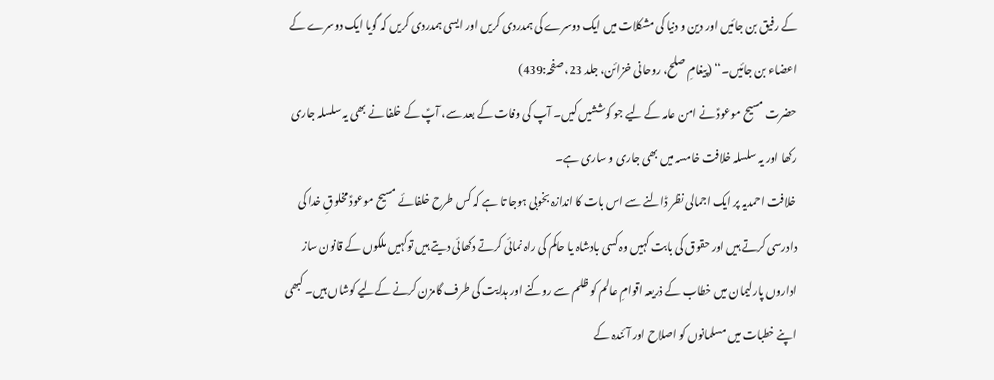کے رفیق بن جائیں اور دین و دنیا کی مشکلات میں ایک دوسرے کی ہمدردی کریں اور ایسی ہمدردی کریں کہ گویا ایک دوسرے کے اعضاء بن جائیں۔‘‘ (پیغامِ صلح، روحانی خزائن، جلد 23، صفحہ:439)
حضرت مسیح موعودؑ نے امن عامہ کے لیے جو کوششیں کیں۔ آپ کی وفات کے بعد سے، آپؑ کے خلفا نے بھی یہ سلسلہ جاری رکھا اور یہ سلسلہ خلافت خامسہ میں بھی جاری و ساری ہے۔
خلافت احمدیہ پر ایک اجمالی نظر ڈالنے سے اس بات کا اندازہ بخوبی ہوجا تا ہے کہ کس طرح خلفائے مسیح موعودؑ مخلوقِ خدا کی دادرسی کرتے ہیں اور حقوق کی بابت کہیں وہ کسی بادشاہ یا حاکم کی راہ نمائی کرتے دکھائی دیتے ہیں توکہیں ملکوں کے قانون ساز اداروں پارلیمان میں خطاب کے ذریعہ اقوامِ عالم کو ظلم سے روکنے اور ہدایت کی طرف گامزن کرنے کےلیے کوشاں ہیں۔ کبھی اپنے خطبات میں مسلمانوں کو اصلاح اور آئندہ کے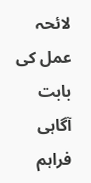لائحہ عمل کی بابت آگاہی فراہم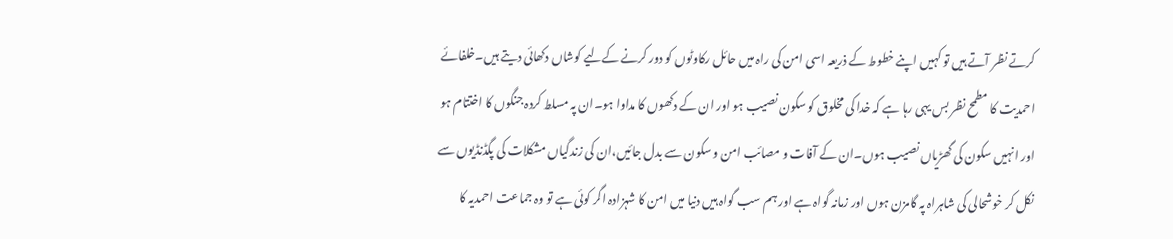کرتے نظر آتے ہیں تو کہیں اپنے خطوط کے ذریعہ اسی امن کی راہ میں حائل رکاوٹوں کو دور کرنے کےلیے کوشاں دکھائی دیتے ہیں۔خلفائے احمدیت کا مطمح نظر بس یہی رہا ہے کہ خدا کی مخلوق کو سکون نصیب ہو اور ان کے دکھوں کا مداوا ہو۔ان پہ مسلط کردہ جنگوں کا اختتام ہو اور انہیں سکون کی گھڑیاں نصیب ہوں۔ان کے آفات و مصائب امن و سکون سے بدل جائیں،ان کی زندگیاں مشکلات کی پگڈنڈیوں سے نکل کر خوشحالی کی شاہراہ پہ گامزن ہوں اور زمانہ گواہ ہے اور ہم سب گواہ ہیں دنیا میں امن کا شہزادہ اگر کوئی ہے تو وہ جماعت احمدیہ کا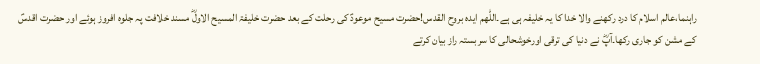راہنما،عالم اسلام کا درد رکھنے والا خدا کا یہ خلیفہ ہی ہے۔اللّٰھم ایدہ بروح القدس!حضرت مسیح موعودؑ کی رحلت کے بعد حضرت خلیفۃ المسیح الاولؓ مسند خلافت پہ جلوہ افروز ہوئے اور حضرت اقدسؑ کے مشن کو جاری رکھا۔آپؓ نے دنیا کی ترقی اورخوشحالی کا سربستہ راز بیان کرتے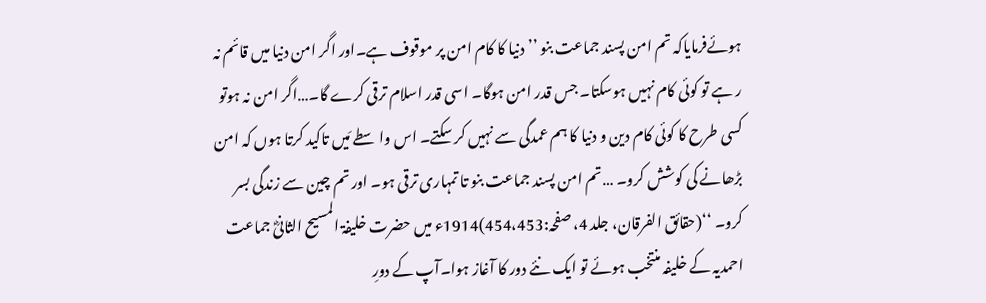ہوئےفرمایاکہ تم امن پسند جماعت بنو ’’دنیا کا کام امن پر موقوف ہے۔اور اگر امن دنیا میں قائم نہ ر ہے تو کوئی کام نہیں ہوسکتا۔ جس قدر امن ہوگا۔ اسی قدر اسلام ترقی کرے گا۔…اگر امن نہ ہوتو کسی طرح کا کوئی کام دین و دنیا کا ہم عمدگی سے نہیں کر سکتے۔ اس واسطے مَیں تاکید کرتا ہوں کہ امن بڑھانے کی کوشش کرو۔ …تم امن پسند جماعت بنو تا تمہاری ترقی ہو۔ اور تم چین سے زندگی بسر کرو۔ ‘‘(حقائق الفرقان، جلد 4، صفحہ:454،453)1914ء میں حضرت خلیفۃ المسیح الثانیؓ جماعت احمدیہ کے خلیفہ منتخب ہوئے تو ایک نئے دور کا آغاز ہوا۔آپ کے دورِ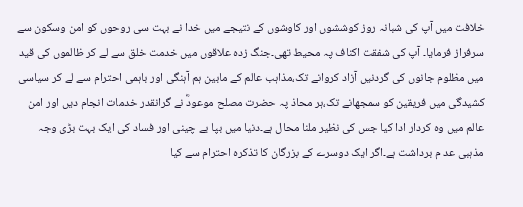خلافت میں آپ کی شبانہ روز کوششوں اور کاوشوں کے نتیجے میں خدا نے بہت سی روحوں کو امن وسکون سے سرفراز فرمایا۔ آپ کی شفقت اکناف پہ محیط تھی۔جنگ زدہ علاقوں میں خدمت خلق سے لے کر ظالموں کی قید میں مظلوم جانوں کی گردنیں آزاد کروانے تک،مذاہب عالم کے مابین ہم آہنگی اور باہمی احترام سے لے کر سیاسی کشیدگی میں فریقین کو سمجھانے تک،ہر محاذ پہ حضرت مصلح موعودؓ نے گرانقدر خدمات انجام دیں اور امن عالم میں وہ کردار ادا کیا جس کی نظیر ملنا محال ہے۔دنیا میں بپا بے چینی اور فساد کی ایک بہت بڑی وجہ مذہبی عد م برداشت ہے۔اگر ایک دوسرے کے بزرگان کا تذکرہ احترام سے کیا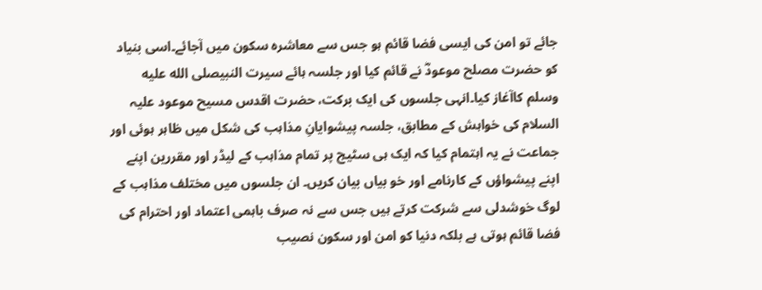جائے تو امن کی ایسی فضا قائم ہو جس سے معاشرہ سکون میں آجائے۔اسی بنیاد کو حضرت مصلح موعودؓ نے قائم کیا اور جلسہ ہائے سیرت النبیصلى الله عليه وسلم کاآغاز کیا۔انہی جلسوں کی ایک برکت، حضرت اقدس مسیح موعود علیہ السلام کی خواہش کے مطابق، جلسہ پیشوایانِ مذاہب کی شکل میں ظاہر ہوئی اور جماعت نے یہ اہتمام کیا کہ ایک ہی سٹیج پر تمام مذاہب کے لیڈر اور مقررین اپنے اپنے پیشواؤں کے کارنامے اور خو بیاں بیان کریں۔ ان جلسوں میں مختلف مذاہب کے لوگ خوشدلی سے شرکت کرتے ہیں جس سے نہ صرف باہمی اعتماد اور احترام کی فضا قائم ہوتی ہے بلکہ دنیا کو امن اور سکون نصیب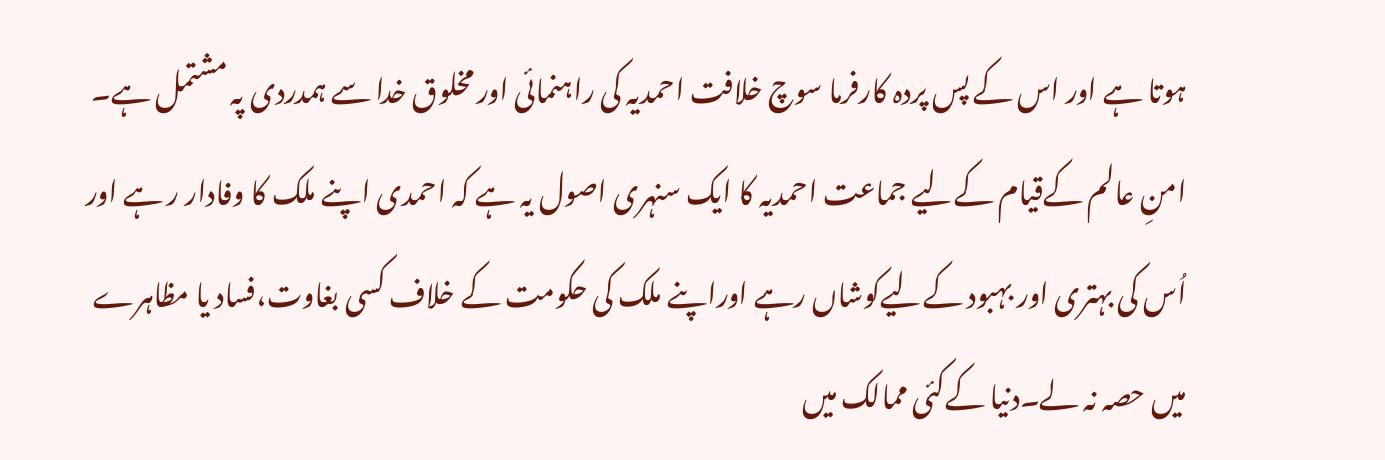ہوتا ہے اور اس کے پس پردہ کارفرما سوچ خلافت احمدیہ کی راہنمائی اور مخلوق خدا سے ہمدردی پہ مشتمل ہے۔
امنِ عالم کےقیام کےلیے جماعت احمدیہ کا ایک سنہری اصول یہ ہے کہ احمدی اپنے ملک کا وفادار ر ہے اور اُس کی بہتری اور بہبود کےلیےکوشاں رہے اوراپنے ملک کی حکومت کے خلاف کسی بغاوت،فساد یا مظاہرے میں حصہ نہ لے۔دنیا کےکئی ممالک میں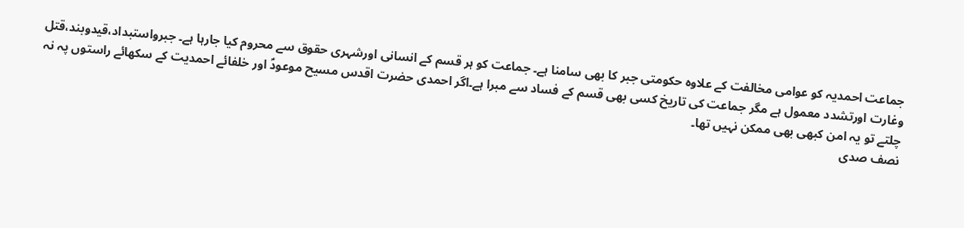جماعت احمدیہ کو عوامی مخالفت کے علاوہ حکومتی جبر کا بھی سامنا ہے۔ جماعت کو ہر قسم کے انسانی اورشہری حقوق سے محروم کیا جارہا ہے۔ جبرواستبداد،قیدوبند،قتل وغارت اورتشدد معمول ہے مگر جماعت کی تاریخ کسی بھی قسم کے فساد سے مبرا ہے۔اگر احمدی حضرت اقدس مسیح موعودؑ اور خلفائے احمدیت کے سکھائے راستوں پہ نہ چلتے تو یہ امن کبھی بھی ممکن نہیں تھا۔
نصف صدی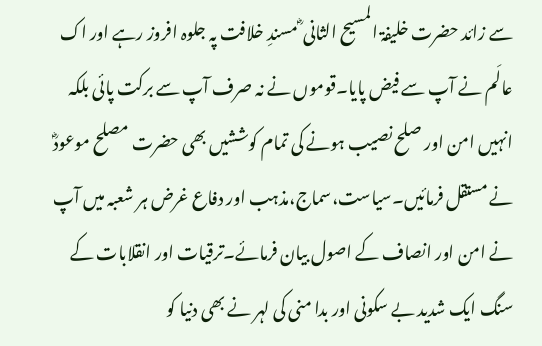سے زائد حضرت خلیفۃ المسیح الثانی ؓ مسندِ خلافت پہ جلوہ افروز رہے اور اک عالَم نے آپ سے فیض پایا۔قوموں نے نہ صرف آپ سے برکت پائی بلکہ انہیں امن اور صلح نصیب ہونے کی تمام کوششیں بھی حضرت مصلح موعودؓ نے مستقل فرمائیں۔سیاست،سماج،مذہب اور دفاع غرض ہر شعبہ میں آپ نے امن اور انصاف کے اصول بیان فرمائے۔ترقیات اور انقلابات کے سنگ ایک شدید بے سکونی اور بدا منی کی لہر نے بھی دنیا کو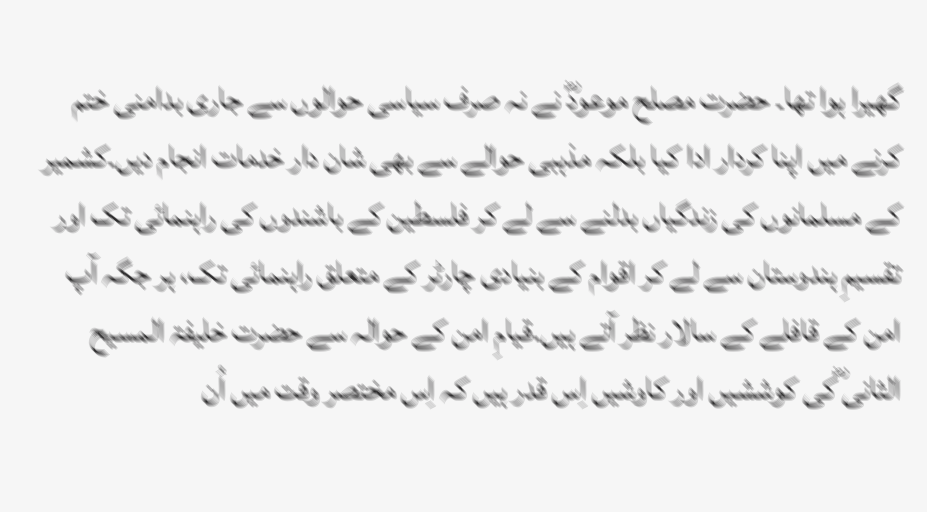گھیرا ہوا تھا۔ حضرت مصلح موعودؓ نے نہ صرف سیاسی حوالوں سے جاری بدامنی ختم کرنے میں اپنا کردار ادا کیا بلکہ مذہبی حوالے سے بھی شان دار خدمات انجام دیں۔کشمیر کے مسلمانوں کی زندگیاں بدلنے سے لے کر فلسطین کے باشندوں کی راہنمائی تک اور تقسیمِ ہندوستان سے لے کر اقوام کے بنیادی چارٹر کے متعلق راہنمائی تک، ہر جگہ آپ امن کے قافلے کے سالار نظر آتے ہیں۔قیامِ امن کے حوالہ سے حضرت خلیفۃ المسیح الثانی ؓکی کوششیں اور کاوشیں اِس قدر ہیں کہ اِس مختصر وقت میں اُن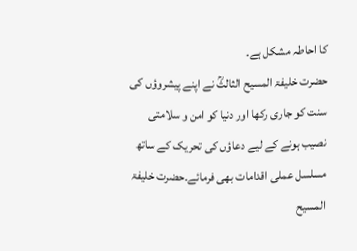کا احاطہ مشکل ہے۔
حضرت خلیفۃ المسیح الثالثؒ نے اپنے پیشروؤں کی سنت کو جاری رکھا اور دنیا کو امن و سلامتی نصیب ہونے کے لیے دعاؤں کی تحریک کے ساتھ مسلسل عملی اقدامات بھی فرمائے۔حضرت خلیفۃ المسیح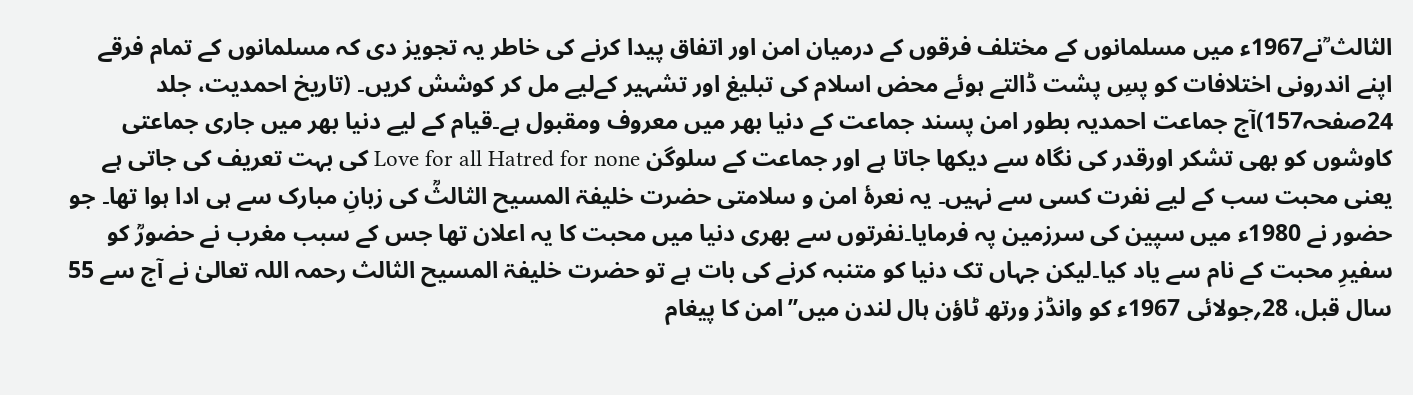الثالث ؒنے1967ء میں مسلمانوں کے مختلف فرقوں کے درمیان امن اور اتفاق پیدا کرنے کی خاطر یہ تجویز دی کہ مسلمانوں کے تمام فرقے اپنے اندرونی اختلافات کو پسِ پشت ڈالتے ہوئے محض اسلام کی تبلیغ اور تشہیر کےلیے مل کر کوشش کریں۔ (تاریخ احمدیت، جلد 24صفحہ157)آج جماعت احمدیہ بطور امن پسند جماعت کے دنیا بھر میں معروف ومقبول ہے۔قیام کے لیے دنیا بھر میں جاری جماعتی کاوشوں کو بھی تشکر اورقدر کی نگاہ سے دیکھا جاتا ہے اور جماعت کے سلوگن Love for all Hatred for none کی بہت تعریف کی جاتی ہے یعنی محبت سب کے لیے نفرت کسی سے نہیں۔ یہ نعرۂ امن و سلامتی حضرت خلیفۃ المسیح الثالثؒ کی زبانِ مبارک سے ہی ادا ہوا تھا۔ جو حضور نے 1980ء میں سپین کی سرزمین پہ فرمایا۔نفرتوں سے بھری دنیا میں محبت کا یہ اعلان تھا جس کے سبب مغرب نے حضورؒ کو سفیرِ محبت کے نام سے یاد کیا۔لیکن جہاں تک دنیا کو متنبہ کرنے کی بات ہے تو حضرت خلیفۃ المسیح الثالث رحمہ اللہ تعالیٰ نے آج سے 55 سال قبل، 28؍جولائی 1967ء کو وانڈز ورتھ ٹاؤن ہال لندن میں’’امن کا پیغام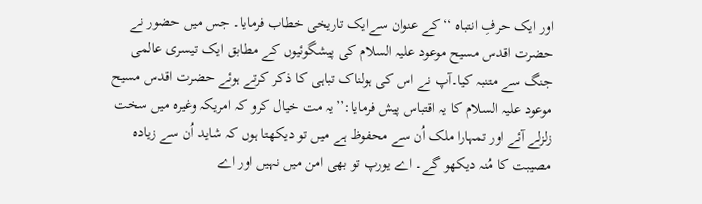اور ایک حرفِ انتباہ ‘‘کے عنوان سےایک تاریخی خطاب فرمایا۔ جس میں حضور نے حضرت اقدس مسیح موعود علیہ السلام کی پیشگوئیوں کے مطابق ایک تیسری عالمی جنگ سے متنبہ کیا۔آپ نے اس کی ہولناک تباہی کا ذکر کرتے ہوئے حضرت اقدس مسیح موعود علیہ السلام کا یہ اقتباس پیش فرمایا:’’یہ مت خیال کرو کہ امریکہ وغیرہ میں سخت زلزلے آئے اور تمہارا ملک اُن سے محفوظ ہے میں تو دیکھتا ہوں کہ شاید اُن سے زیادہ مصیبت کا مُنہ دیکھو گے۔ اے یورپ تو بھی امن میں نہیں اور اے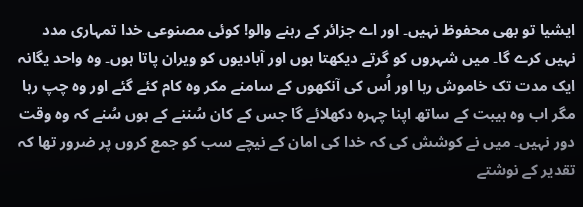ایشیا تو بھی محفوظ نہیں۔ اور اے جزائر کے رہنے والو! کوئی مصنوعی خدا تمہاری مدد نہیں کرے گا۔ میں شہروں کو گرتے دیکھتا ہوں اور آبادیوں کو ویران پاتا ہوں۔ وہ واحد یگانہ ایک مدت تک خاموش رہا اور اُس کی آنکھوں کے سامنے مکر وہ کام کئے گئے اور وہ چپ رہا مگر اب وہ ہیبت کے ساتھ اپنا چہرہ دکھلائے گا جس کے کان سُننے کے ہوں سُنے کہ وہ وقت دور نہیں۔ میں نے کوشش کی کہ خدا کی امان کے نیچے سب کو جمع کروں پر ضرور تھا کہ تقدیر کے نوشتے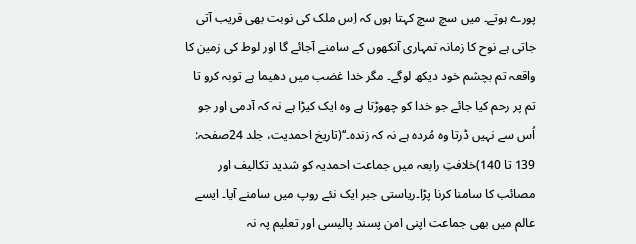پورے ہوتے۔ میں سچ سچ کہتا ہوں کہ اِس ملک کی نوبت بھی قریب آتی جاتی ہے نوح کا زمانہ تمہاری آنکھوں کے سامنے آجائے گا اور لوط کی زمین کا واقعہ تم بچشم خود دیکھ لوگے۔ مگر خدا غضب میں دھیما ہے توبہ کرو تا تم پر رحم کیا جائے جو خدا کو چھوڑتا ہے وہ ایک کیڑا ہے نہ کہ آدمی اور جو اُس سے نہیں ڈرتا وہ مُردہ ہے نہ کہ زندہ۔‘‘(تاریخ احمدیت، جلد 24صفحہ: 139 تا 140)خلافتِ رابعہ میں جماعت احمدیہ کو شدید تکالیف اور مصائب کا سامنا کرنا پڑا۔ریاستی جبر ایک نئے روپ میں سامنے آیا۔ ایسے عالم میں بھی جماعت اپنی امن پسند پالیسی اور تعلیم پہ نہ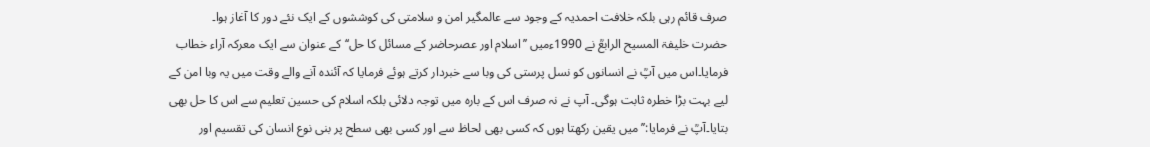صرف قائم رہی بلکہ خلافت احمدیہ کے وجود سے عالمگیر امن و سلامتی کی کوششوں کے ایک نئے دور کا آغاز ہوا۔
حضرت خلیفۃ المسیح الرابعؒ نے 1990ءمیں ’’اسلام اور عصرحاضر کے مسائل کا حل‘‘کے عنوان سے ایک معرکہ آراء خطاب فرمایا۔اس میں آپؒ نے انسانوں کو نسل پرستی کی وبا سے خبردار کرتے ہوئے فرمایا کہ آئندہ آنے والے وقت میں یہ وبا امن کے لیے بہت بڑا خطرہ ثابت ہوگی۔ آپ نے نہ صرف اس کے بارہ میں توجہ دلائی بلکہ اسلام کی حسین تعلیم سے اس کا حل بھی بتایا۔آپؒ نے فرمایا:’’میں یقین رکھتا ہوں کہ کسی بھی لحاظ سے اور کسی بھی سطح پر بنی نوع انسان کی تقسیم اور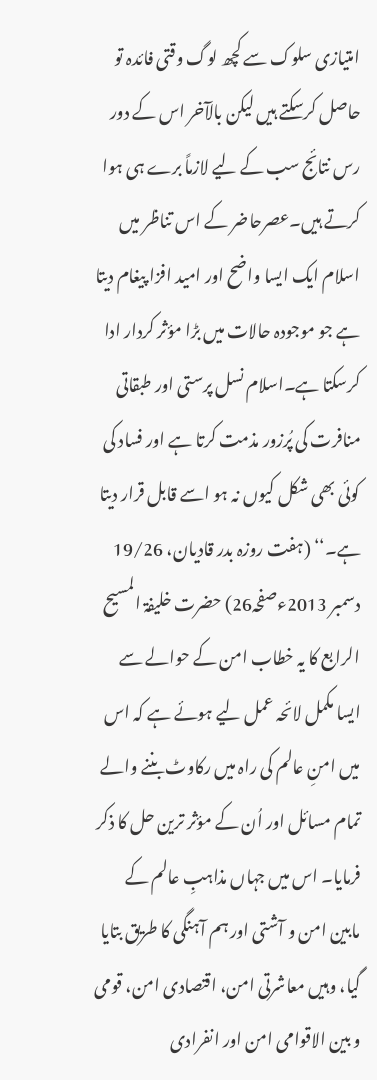امتیازی سلوک سے کچھ لوگ وقتی فائدہ تو حاصل کرسکتے ہیں لیکن بالآخر اس کے دور رس نتائج سب کے لیے لازماً برے ہی ہوا کرتے ہیں۔عصرحاضر کے اس تناظر میں اسلام ایک ایسا واضح اور امید افزا پیغام دیتا ہے جو موجودہ حالات میں بڑا مؤثر کردار ادا کرسکتا ہے۔اسلام نسل پرستی اور طبقاتی منافرت کی پُرزور مذمت کرتا ہے اور فساد کی کوئی بھی شکل کیوں نہ ہو اسے قابل قرار دیتا ہے۔‘‘ (ہفت روزہ بدر قادیان، 19/26 دسمبر 2013ءصفحہ26) حضرت خلیفۃ المسیح الرابع کا یہ خطاب امن کے حوالے سے ایسا مکمل لائحہ عمل لیے ہوئے ہے کہ اس میں امنِ عالم کی راہ میں رکاوٹ بننے والے تمام مسائل اور اُن کے مؤثر ترین حل کا ذکر فرمایا۔ اس میں جہاں مذاہبِ عالم کے مابین امن و آشتی اور ہم آہنگی کا طریق بتایا گیا، وہیں معاشرتی امن، اقتصادی امن، قومی و بین الاقوامی امن اور انفرادی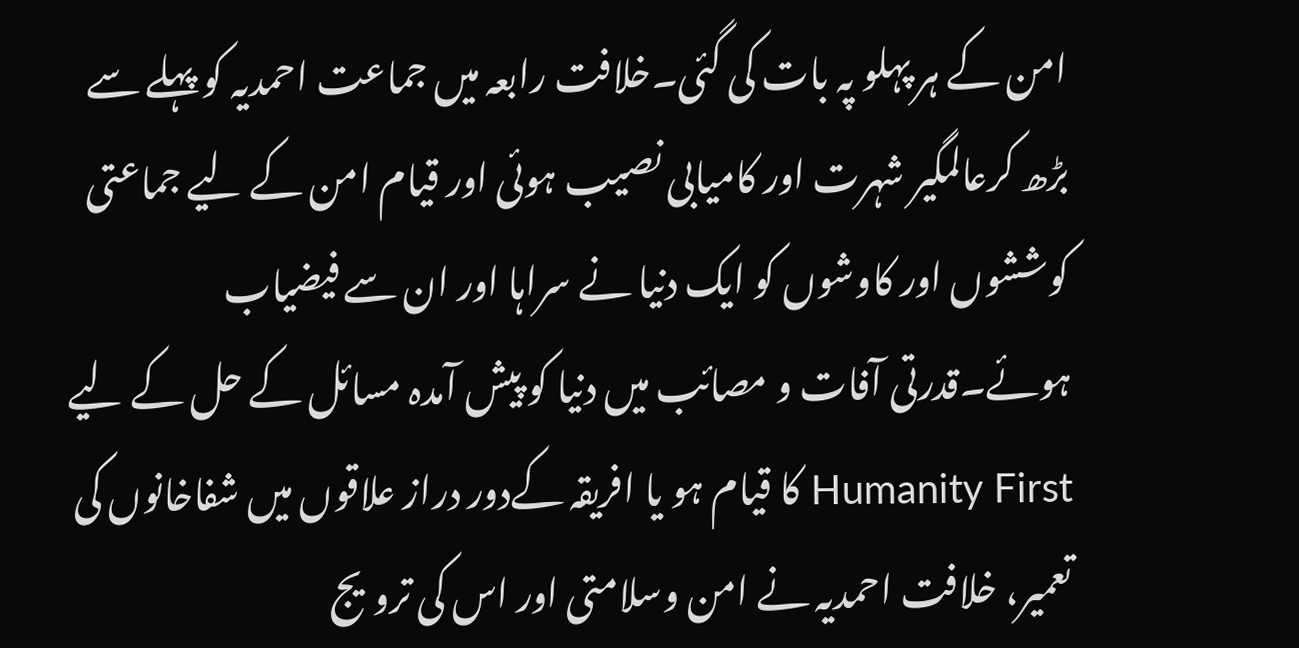امن کے ہر پہلو پہ بات کی گئی۔خلافت رابعہ میں جماعت احمدیہ کو پہلے سے بڑھ کرعالمگیر شہرت اور کامیابی نصیب ہوئی اور قیام امن کے لیے جماعتی کوششوں اور کاوشوں کو ایک دنیا نے سراہا اور ان سے فیضیاب ہوئے۔قدرتی آفات و مصائب میں دنیا کو پیش آمدہ مسائل کے حل کے لیے Humanity First کا قیام ہو یا افریقہ کےدور دراز علاقوں میں شفاخانوں کی تعمیر، خلافت احمدیہ نے امن وسلامتی اور اس کی ترویج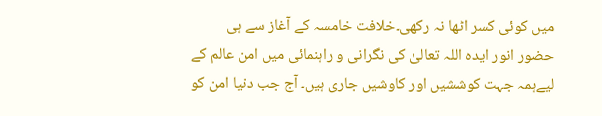میں کوئی کسر اٹھا نہ رکھی۔خلافت خامسہ کے آغاز سے ہی حضور انور ایدہ اللہ تعالیٰ کی نگرانی و راہنمائی میں امن عالم کے لیےہمہ جہت کوششیں اور کاوشیں جاری ہیں۔ آج جب دنیا امن کو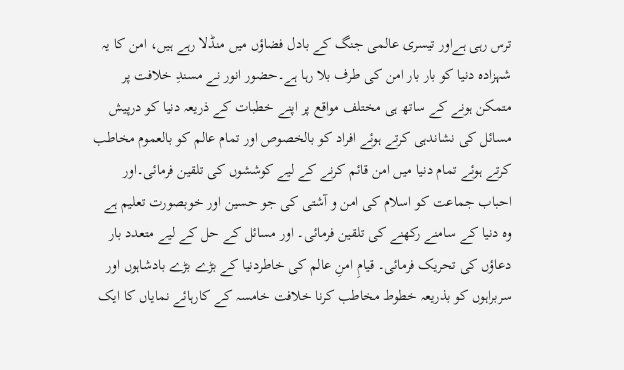ترس رہی ہےاور تیسری عالمی جنگ کے بادل فضاؤں میں منڈلا رہے ہیں، امن کا یہ شہزادہ دنیا کو بار بار امن کی طرف بلا رہا ہے۔حضور انور نے مسندِ خلافت پر متمکن ہونے کے ساتھ ہی مختلف مواقع پر اپنے خطبات کے ذریعہ دنیا کو درپیش مسائل کی نشاندہی کرتے ہوئے افراد کو بالخصوص اور تمام عالم کو بالعموم مخاطب کرتے ہوئے تمام دنیا میں امن قائم کرنے کے لیے کوششوں کی تلقین فرمائی۔اور احباب جماعت کو اسلام کی امن و آشتی کی جو حسین اور خوبصورت تعلیم ہے وہ دنیا کے سامنے رکھنے کی تلقین فرمائی۔ اور مسائل کے حل کے لیے متعدد بار دعاؤں کی تحریک فرمائی۔ قیامِ امنِ عالم کی خاطردنیا کے بڑے بڑے بادشاہوں اور سربراہوں کو بذریعہ خطوط مخاطب کرنا خلافت خامسہ کے کارہائے نمایاں کا ایک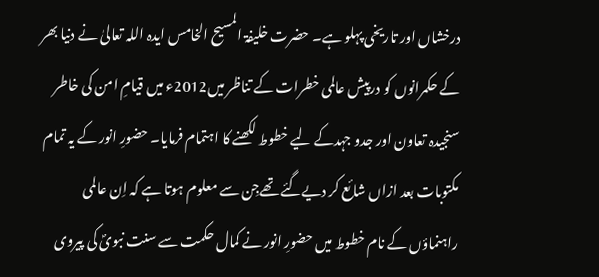درخشاں اور تاریخی پہلو ہے۔ حضرت خلیفۃ المسیح الخامس ایدہ اللہ تعالیٰ نے دنیا بھر کے حکمرانوں کو درپیش عالمی خطرات کے تناظر میں2012ء میں قیامِ امن کی خاطر سنجیدہ تعاون اور جدو جہدکے لیے خطوط لکھنے کا اہتمام فرمایا۔ حضورِ انور کے یہ تمام مکتوبات بعد ازاں شائع کر دیےگئے تھےجِن سے معلوم ہوتا ہے کہ اِن عالمی راہنماؤں کے نام خطوط میں حضورِ انور نے کمال حکمت سے سنت نبویؐ کی پیروی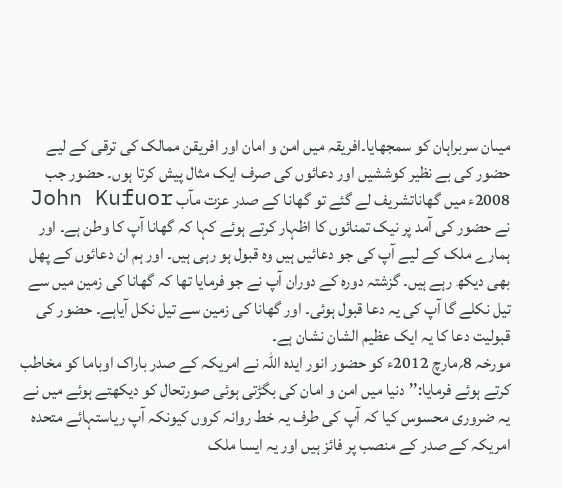میںان سربراہان کو سمجھایا۔افریقہ میں امن و امان اور افریقن ممالک کی ترقی کے لیے حضور کی بے نظیر کوششیں اور دعائوں کی صرف ایک مثال پیش کرتا ہوں۔ حضور جب 2008ء میں گھاناتشریف لے گئے تو گھانا کے صدر عزت مآب John Kufuor نے حضور کی آمد پر نیک تمنائوں کا اظہار کرتے ہوئے کہا کہ گھانا آپ کا وطن ہے۔ اور ہمارے ملک کے لیے آپ کی جو دعائیں ہیں وہ قبول ہو رہی ہیں۔ اور ہم ان دعائوں کے پھل بھی دیکھ رہے ہیں۔ گزشتہ دورہ کے دوران آپ نے جو فرمایا تھا کہ گھانا کی زمین میں سے تیل نکلے گا آپ کی یہ دعا قبول ہوئی۔ اور گھانا کی زمین سے تیل نکل آیاہے۔ حضور کی قبولیت دعا کا یہ ایک عظیم الشان نشان ہے۔
مورخہ 8؍مارچ 2012ء کو حضور انور ایدہ اللہ نے امریکہ کے صدر باراک اوباما کو مخاطب کرتے ہوئے فرمایا:’’دنیا میں امن و امان کی بگڑتی ہوئی صورتحال کو دیکھتے ہوئے میں نے یہ ضروری محسوس کیا کہ آپ کی طرف یہ خط روانہ کروں کیونکہ آپ ریاستہائے متحدہ امریکہ کے صدر کے منصب پر فائز ہیں اور یہ ایسا ملک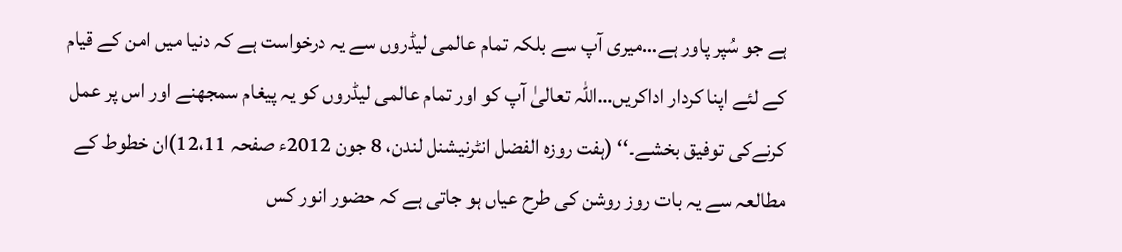ہے جو سُپر پاور ہے…میری آپ سے بلکہ تمام عالمی لیڈروں سے یہ درخواست ہے کہ دنیا میں امن کے قیام کے لئے اپنا کردار اداکریں…اللہ تعالیٰ آپ کو اور تمام عالمی لیڈروں کو یہ پیغام سمجھنے اور اس پر عمل کرنےکی توفیق بخشے۔‘‘ (ہفت روزہ الفضل انٹرنیشنل لندن، 8 جون 2012ء صفحہ 12،11)ان خطوط کے مطالعہ سے یہ بات روز روشن کی طرح عیاں ہو جاتی ہے کہ حضور انور کس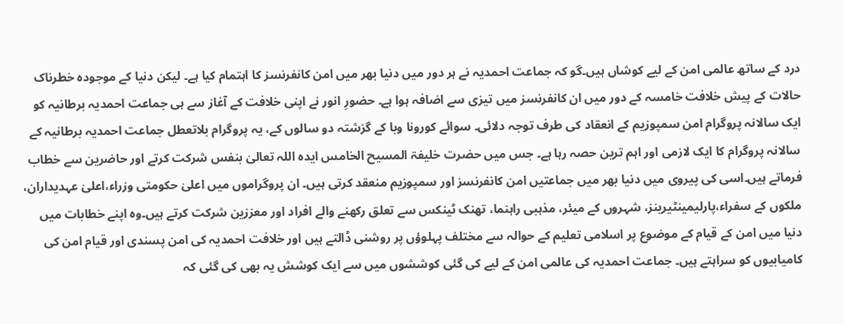درد کے ساتھ عالمی امن کے لیے کوشاں ہیں۔گو کہ جماعت احمدیہ نے ہر دور میں دنیا بھر میں امن کانفرنسز کا اہتمام کیا ہے۔ لیکن دنیا کے موجودہ خطرناک حالات کے پیش خلافت خامسہ کے دور میں ان کانفرنسز میں تیزی سے اضافہ ہوا ہے۔ حضورِ انور نے اپنی خلافت کے آغاز سے ہی جماعت احمدیہ برطانیہ کو ایک سالانہ پروگرام امن سمپوزیم کے انعقاد کی طرف توجہ دلائی۔ سوائے کورونا وبا کے گزشتہ دو سالوں کے، یہ پروگرام بلاتعطل جماعت احمدیہ برطانیہ کے سالانہ پروگرام کا ایک لازمی اور اہم ترین حصہ رہا ہے۔ جس میں حضرت خلیفۃ المسیح الخامس ایدہ اللہ تعالیٰ بنفس شرکت کرتے اور حاضرین سے خطاب فرماتے ہیں۔اسی کی پیروی میں دنیا بھر میں جماعتیں امن کانفرنسز اور سمپوزیم منعقد کرتی ہیں۔ ان پروگراموں میں اعلیٰ حکومتی وزراء،اعلیٰ عہدیداران، ملکوں کے سفراء،پارلیمینٹیرینز، شہروں کے میئر، مذہبی راہنما، تھنک ٹینکس سے تعلق رکھنے والے افراد اور معززین شرکت کرتے ہیں۔وہ اپنے خطابات میں دنیا میں امن کے قیام کے موضوع پر اسلامی تعلیم کے حوالہ سے مختلف پہلوؤں پر روشنی ڈالتے ہیں اور خلافت احمدیہ کی امن پسندی اور قیام امن کی کامیابیوں کو سراہتے ہیں۔ جماعت احمدیہ کی عالمی امن کے لیے کی گئی کوششوں میں سے ایک کوشش یہ بھی کی گئی کہ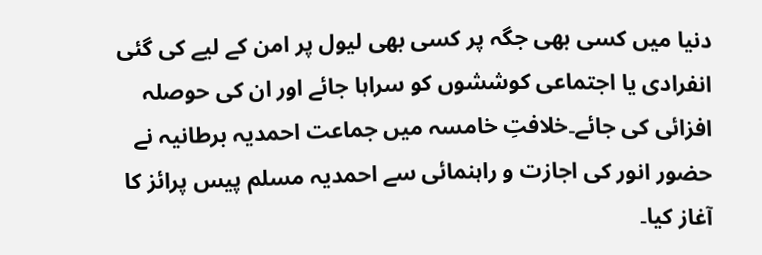دنیا میں کسی بھی جگہ پر کسی بھی لیول پر امن کے لیے کی گئی انفرادی یا اجتماعی کوششوں کو سراہا جائے اور ان کی حوصلہ افزائی کی جائے۔خلافتِ خامسہ میں جماعت احمدیہ برطانیہ نے حضور انور کی اجازت و راہنمائی سے احمدیہ مسلم پیس پرائز کا آغاز کیا۔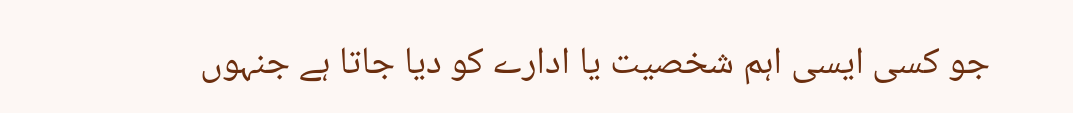جو کسی ایسی اہم شخصیت یا ادارے کو دیا جاتا ہے جنہوں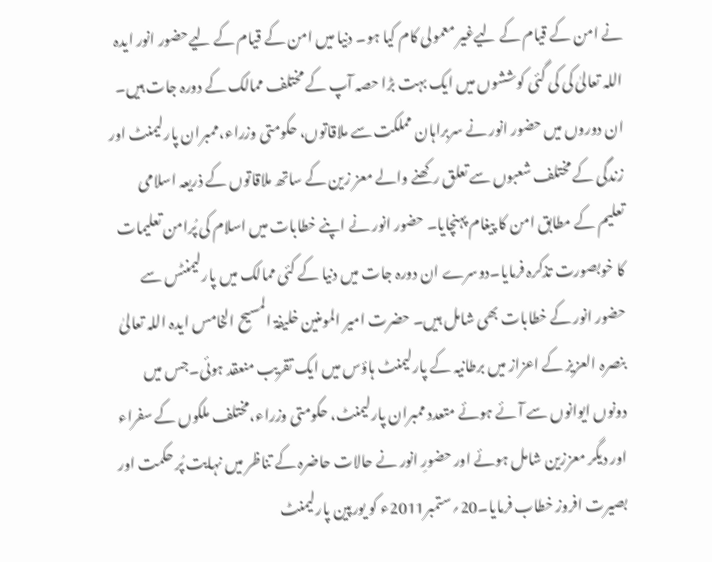نے امن کے قیام کے لیےغیر معمولی کام کیا ہو۔ دنیا میں امن کے قیام کے لیےحضور انور ایدہ اللہ تعالیٰ کی کی گئی کوششوں میں ایک بہت بڑا حصہ آپ کے مختلف ممالک کے دورہ جات ہیں۔ ان دوروں میں حضور انور نے سربراہان مملکت سے ملاقاتوں، حکومتی وزراء،ممبران پارلیمنٹ اور زندگی کے مختلف شعبوں سے تعلق رکھنے والے معز زین کے ساتھ ملاقاتوں کے ذریعہ اسلامی تعلیم کے مطابق امن کا پیغام پہنچایا۔ حضور انور نے اپنے خطابات میں اسلام کی پُرامن تعلیمات کا خوبصورت تذکرہ فرمایا۔دوسرے ان دورہ جات میں دنیا کے کئی ممالک میں پارلیمنٹس سے حضور انور کے خطابات بھی شامل ہیں۔ حضرت امیر المومنین خلیفۃ المسیح الخامس ایدہ اللہ تعالیٰ بنصرہ العزیز کے اعزاز میں برطانیہ کے پارلیمنٹ ہاؤس میں ایک تقریب منعقد ہوئی۔جس میں دونوں ایوانوں سے آئے ہوئے متعدد ممبران پارلیمنٹ، حکومتی وزراء،مختلف ملکوں کے سفراء اور دیگر معززین شامل ہوئے اور حضورِ انور نے حالات حاضرہ کے تناظر میں نہایت پُر حکمت اور بصیرت افروز خطاب فرمایا۔20؍ستمبر2011ء کو یورپین پارلیمنٹ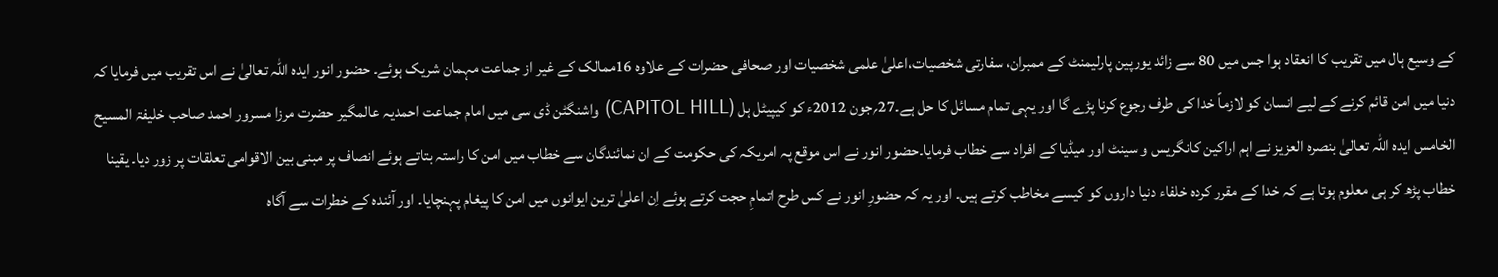کے وسیع ہال میں تقریب کا انعقاد ہوا جس میں 80 سے زائد یورپین پارلیمنٹ کے ممبران، سفارتی شخصیات،اعلیٰ علمی شخصیات اور صحافی حضرات کے علاوہ 16ممالک کے غیر از جماعت مہمان شریک ہوئے۔ حضور انور ایدہ اللہ تعالیٰ نے اس تقریب میں فرمایا کہ دنیا میں امن قائم کرنے کے لیے انسان کو لازماً خدا کی طرف رجوع کرنا پڑے گا اور یہی تمام مسائل کا حل ہے۔27؍جون 2012ء کو کیپیٹل ہل (CAPITOL HILL) واشنگٹن ڈی سی میں امام جماعت احمدیہ عالمگیر حضرت مرزا مسرور احمد صاحب خلیفۃ المسیح الخامس ایدہ اللہ تعالیٰ بنصرہ العزیز نے اہم اراکین کانگریس و سینٹ اور میڈیا کے افراد سے خطاب فرمایا۔حضور انور نے اس موقع پہ امریکہ کی حکومت کے ان نمائندگان سے خطاب میں امن کا راستہ بتاتے ہوئے انصاف پر مبنی بین الاقوامی تعلقات پر زور دیا۔ یقینا خطاب پڑھ کر ہی معلوم ہوتا ہے کہ خدا کے مقرر کردہ خلفاء دنیا داروں کو کیسے مخاطب کرتے ہیں۔ اور یہ کہ حضورِ انور نے کس طرح اتمامِ حجت کرتے ہوئے اِن اعلیٰ ترین ایوانوں میں امن کا پیغام پہنچایا۔ اور آئندہ کے خطرات سے آگاہ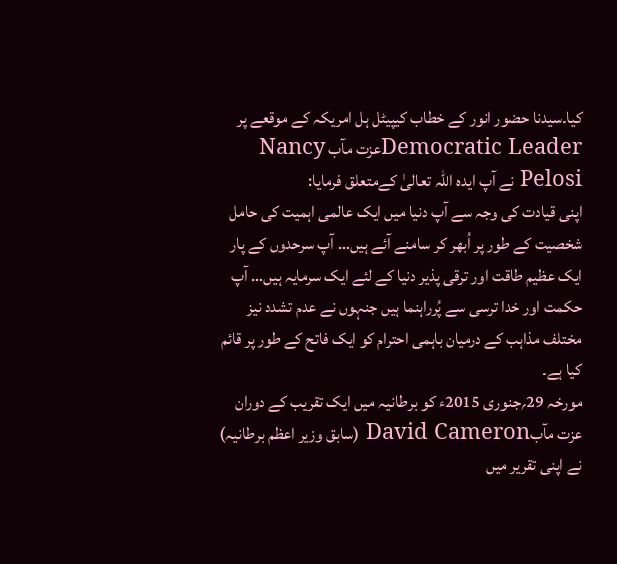کیا۔سیدنا حضور انور کے خطاب کیپیٹل ہل امریکہ کے موقعے پر Democratic Leaderعزت مآب Nancy Pelosi نے آپ ایدہ اللہ تعالیٰ کےمتعلق فرمایا:
اپنی قیادت کی وجہ سے آپ دنیا میں ایک عالمی اہمیت کی حامل شخصیت کے طور پر اُبھر کر سامنے آئے ہیں… آپ سرحدوں کے پار ایک عظیم طاقت اور ترقی پذیر دنیا کے لئے ایک سرمایہ ہیں… آپ حکمت اور خدا ترسی سے پُرراہنما ہیں جنہوں نے عدم تشدد نیز مختلف مذاہب کے درمیان باہمی احترام کو ایک فاتح کے طور پر قائم کیا ہے۔
مورخہ 29؍جنوری 2015ء کو برطانیہ میں ایک تقریب کے دوران عزت مآبDavid Cameron (سابق وزیر اعظم برطانیہ) نے اپنی تقریر میں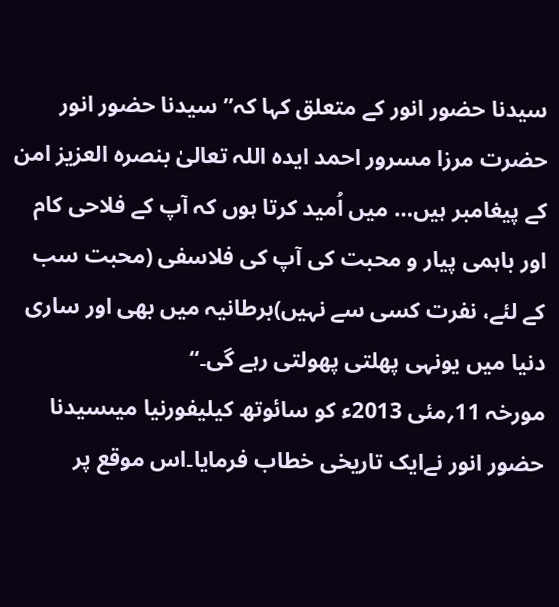سیدنا حضور انور کے متعلق کہا کہ’’سیدنا حضور انور حضرت مرزا مسرور احمد ایدہ اللہ تعالیٰ بنصرہ العزیز امن کے پیغامبر ہیں… میں اُمید کرتا ہوں کہ آپ کے فلاحی کام اور باہمی پیار و محبت کی آپ کی فلاسفی (محبت سب کے لئے، نفرت کسی سے نہیں)برطانیہ میں بھی اور ساری دنیا میں یونہی پھلتی پھولتی رہے گی۔‘‘
مورخہ 11؍مئی 2013ء کو سائوتھ کیلیفورنیا میںسیدنا حضور انور نےایک تاریخی خطاب فرمایا۔اس موقع پر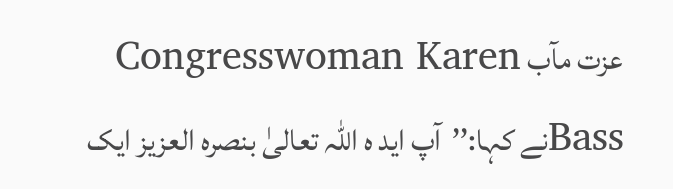عزت مآب Congresswoman Karen Bassنے کہا:’’آپ اید ہ اللہ تعالیٰ بنصرہ العزیز ایک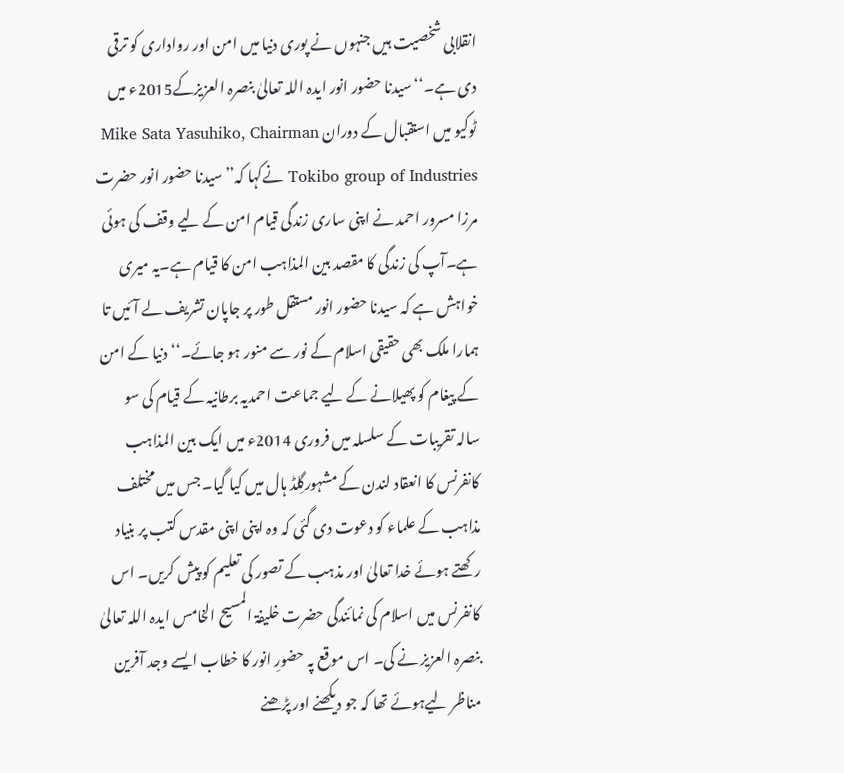انقلابی شخصیت ہیں جنہوں نے پوری دنیا میں امن اور رواداری کو ترقی دی ہے۔‘‘سیدنا حضور انور ایدہ اللہ تعالیٰ بنصرہ العزیزکے2015ء میں ٹوکیو میں استقبال کے دوران Mike Sata Yasuhiko, Chairman Tokibo group of Industries نےکہا کہ’’سیدنا حضور انور حضرت مرزا مسرور احمد نے اپنی ساری زندگی قیام امن کے لیے وقف کی ہوئی ہے۔آپ کی زندگی کا مقصد بین المذاہب امن کا قیام ہے۔یہ میری خواہش ہے کہ سیدنا حضور انور مستقل طور پر جاپان تشریف لے آئیں تا ہمارا ملک بھی حقیقی اسلام کے نور سے منور ہو جائے۔‘‘دنیا کے امن کے پیغام کو پھیلانے کے لیے جماعت احمدیہ برطانیہ کے قیام کی سو سالہ تقریبات کے سلسلہ میں فروری 2014ء میں ایک بین المذاہب کانفرنس کا انعقاد لندن کے مشہورگِلڈ ہال میں کیا گیا۔ جس میں مختلف مذاہب کے علماء کو دعوت دی گئی کہ وہ اپنی اپنی مقدس کتب پر بنیاد رکھتے ہوئے خدا تعالیٰ اور مذہب کے تصور کی تعلیم کو پیش کریں۔ اس کانفرنس میں اسلام کی نمائندگی حضرت خلیفۃ المسیح الخامس ایدہ اللہ تعالیٰ بنصرہ العزیز نے کی۔ اس موقع پہ حضورِ انور کا خطاب ایسے وجد آفرین مناظر لیےہوئے تھا کہ جو دیکھنے اور پڑھنے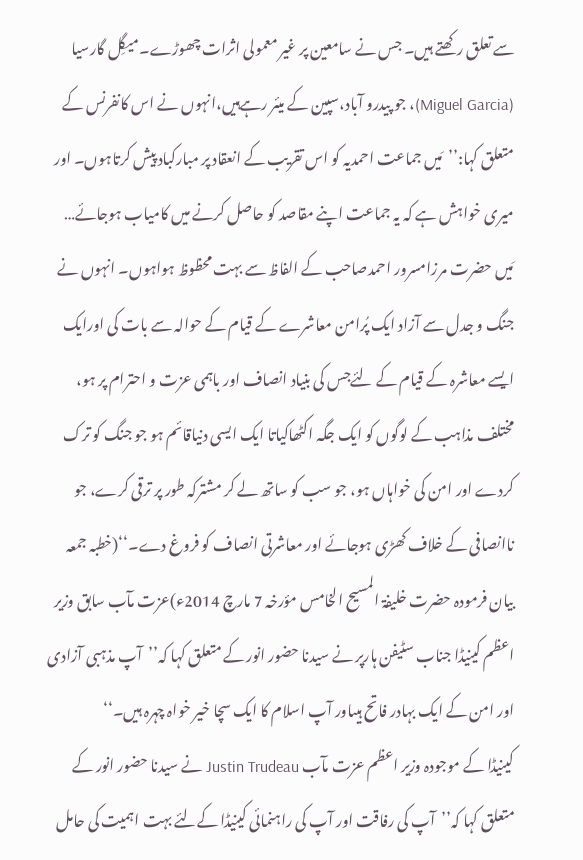سے تعلق رکھتے ہیں۔ جس نے سامعین پر غیر معمولی اثرات چھوڑے۔میگِل گارسیا (Miguel Garcia)، جو پیدرو آباد،سپین کے میئر رہےہیں،انہوں نے اس کانفرنس کے متعلق کہا:’’مَیں جماعت احمدیہ کو اس تقریب کے انعقاد پر مبارکباد پیش کرتاہوں۔ اور میری خواہش ہے کہ یہ جماعت اپنے مقاصد کو حاصل کرنے میں کامیاب ہوجائے… مَیں حضرت مرزامسرور احمدصاحب کے الفاظ سے بہت محظوظ ہواہوں۔ انہوں نے جنگ و جدل سے آزاد ایک پُرامن معاشرے کے قیام کے حوالہ سے بات کی اورایک ایسے معاشرہ کے قیام کے لئےجس کی بنیاد انصاف اور باہمی عزت و احترام پر ہو، مختلف مذاہب کے لوگوں کو ایک جگہ اکٹھاکیاتا ایک ایسی دنیاقائم ہو جو جنگ کو ترک کردے اور امن کی خواہاں ہو، جو سب کو ساتھ لے کر مشترکہ طور پر ترقی کرے، جو ناانصافی کے خلاف کھڑی ہوجائے اور معاشرتی انصاف کو فروغ دے۔‘‘(خطبہ جمعہ بیان فرمودہ حضرت خلیفۃ المسیح الخامس مؤرخہ 7 مارچ 2014ء)عزت مآب سابق وزیر اعظم کینیڈا جناب سٹیفن ہارپر نے سیدنا حضور انور کے متعلق کہا کہ’’آپ مذہبی آزادی اور امن کے ایک بہادر فاتح ہیںاور آپ اسلام کا ایک سچا خیر خواہ چہرہ ہیں۔‘‘
کینیڈا کے موجودہ وزیر اعظم عزت مآب Justin Trudeau نے سیدنا حضور انور کے متعلق کہا کہ’’آپ کی رفاقت اور آپ کی راہنمائی کینیڈا کےلئے بہت اہمیت کی حامل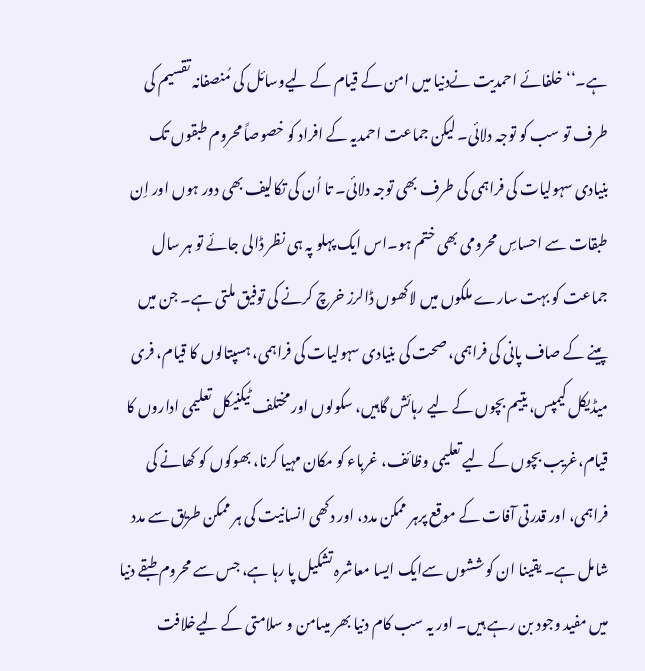ہے۔‘‘خلفائے احمدیت نےدنیا میں امن کے قیام کے لیےوسائل کی مُنصفانہ تقسیم کی طرف تو سب کو توجہ دلائی۔ لیکن جماعت احمدیہ کے افراد کو خصوصاً محروم طبقوں تک بنیادی سہولیات کی فراہمی کی طرف بھی توجہ دلائی۔ تا اُن کی تکالیف بھی دور ہوں اور اِن طبقات سے احساسِ محرومی بھی ختم ہو۔اس ایک پہلو پہ ہی نظر ڈالی جائے تو ہر سال جماعت کو بہت سارے ملکوں میں لاکھوں ڈالرز خرچ کرنے کی توفیق ملتی ہے۔ جن میں پینے کے صاف پانی کی فراہمی، صحت کی بنیادی سہولیات کی فراہمی، ہسپتالوں کا قیام، فری میڈیکل کیمپس، یتیم بچوں کے لیے رہائش گاہیں، سکولوں اور مختلف ٹیکنیکل تعلیمی اداروں کا قیام،غریب بچوں کے لیے تعلیمی وظائف، غرباء کو مکان مہیا کرنا، بھوکوں کو کھانے کی فراہمی، اور قدرتی آفات کے موقع پرہر ممکن مدد، اور دکھی انسانیت کی ہر ممکن طریق سے مدد شامل ہے۔ یقینا ان کوششوں سےایک ایسا معاشرہ تشکیل پا رہا ہے، جس سے محروم طبقے دنیا میں مفید وجود بن رہے ہیں۔ اور یہ سب کام دنیا بھر میںامن و سلامتی کے لیےخلافت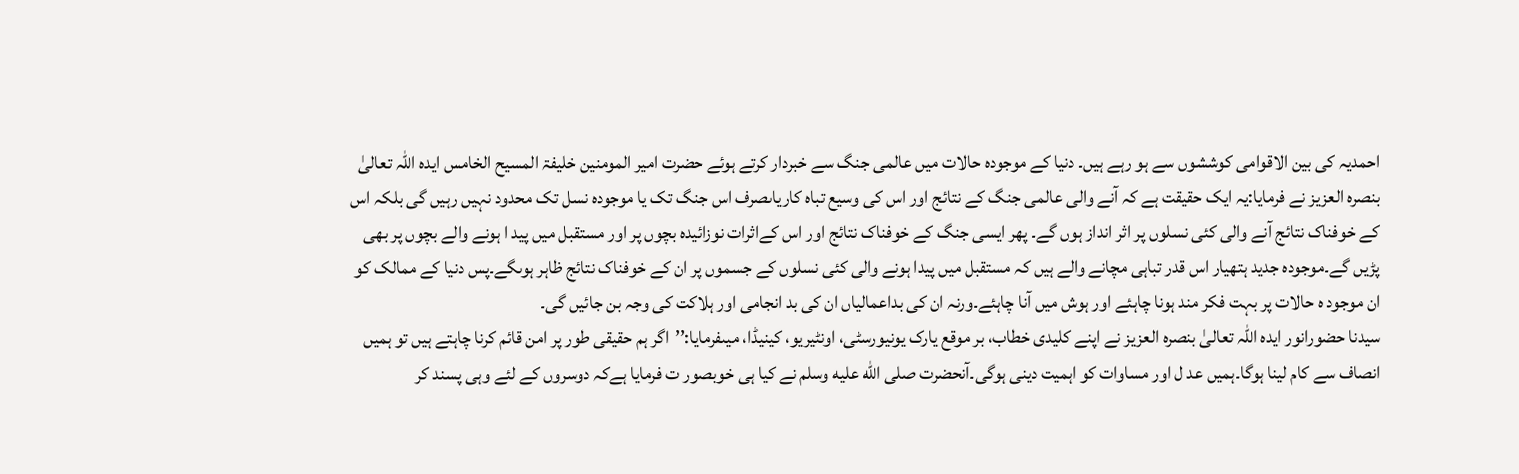احمدیہ کی بین الاقوامی کوششوں سے ہو رہے ہیں۔ دنیا کے موجودہ حالات میں عالمی جنگ سے خبردار کرتے ہوئے حضرت امیر المومنین خلیفۃ المسیح الخامس ایدہ اللہ تعالیٰ بنصرہ العزیز نے فرمایا:یہ ایک حقیقت ہے کہ آنے والی عالمی جنگ کے نتائج اور اس کی وسیع تباہ کاریاںصرف اس جنگ تک یا موجودہ نسل تک محدود نہیں رہیں گی بلکہ اس کے خوفناک نتائج آنے والی کئی نسلوں پر اثر انداز ہوں گے۔ پھر ایسی جنگ کے خوفناک نتائج اور اس کےاثرات نوزائیدہ بچوں پر اور مستقبل میں پید ا ہونے والے بچوں پر بھی پڑیں گے۔موجودہ جدید ہتھیار اس قدر تباہی مچانے والے ہیں کہ مستقبل میں پیدا ہونے والی کئی نسلوں کے جسموں پر ان کے خوفناک نتائج ظاہر ہوںگے۔پس دنیا کے ممالک کو ان موجود ہ حالات پر بہت فکر مند ہونا چاہئے اور ہوش میں آنا چاہئے۔ورنہ ان کی بداعمالیاں ان کی بد انجامی اور ہلاکت کی وجہ بن جائیں گی۔
سیدنا حضورانور ایدہ اللہ تعالیٰ بنصرہ العزیز نے اپنے کلیدی خطاب، بر موقع یارک یونیورسٹی، اونٹیریو، کینیڈا، میںفرمایا:’’اگر ہم حقیقی طور پر امن قائم کرنا چاہتے ہیں تو ہمیں انصاف سے کام لینا ہوگا۔ہمیں عد ل اور مساوات کو اہمیت دینی ہوگی۔آنحضرت صلى الله عليه وسلم نے کیا ہی خوبصور ت فرمایا ہےکہ دوسروں کے لئے وہی پسند کر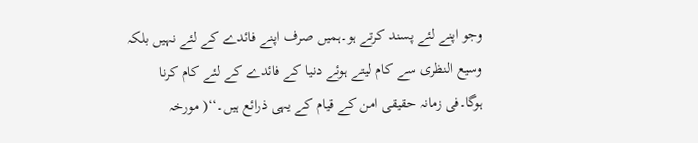وجو اپنے لئے پسند کرتے ہو۔ہمیں صرف اپنے فائدے کے لئے نہیں بلکہ وسیع النظری سے کام لیتے ہوئے دنیا کے فائدے کے لئے کام کرنا ہوگا۔فی زمانہ حقیقی امن کے قیام کے یہی ذرائع ہیں۔‘‘( مورخہ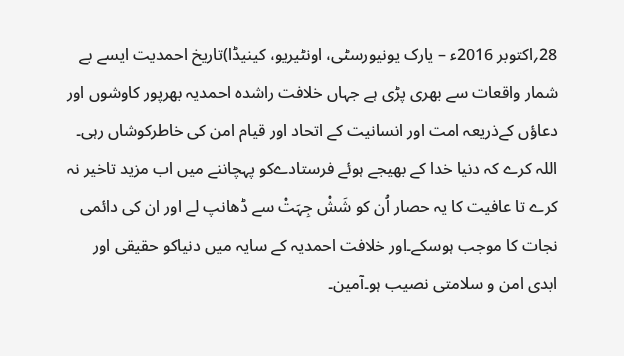28؍اکتوبر 2016ء – یارک یونیورسٹی، اونٹیریو، کینیڈا)تاریخ احمدیت ایسے بے شمار واقعات سے بھری پڑی ہے جہاں خلافت راشدہ احمدیہ بھرپور کاوشوں اور دعاؤں کےذریعہ امت اور انسانیت کے اتحاد اور قیام امن کی خاطرکوشاں رہی۔ اللہ کرے کہ دنیا خدا کے بھیجے ہوئے فرستادےکو پہچاننے میں اب مزید تاخیر نہ کرے تا عافیت کا یہ حصار اُن کو شَشْ جِہَتْ سے ڈھانپ لے اور ان کی دائمی نجات کا موجب ہوسکے۔اور خلافت احمدیہ کے سایہ میں دنیاکو حقیقی اور ابدی امن و سلامتی نصیب ہو۔آمین۔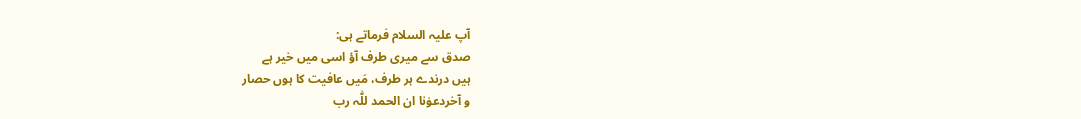آپ علیہ السلام فرماتے ہی:
صدق سے میری طرف آؤ اسی میں خیر ہے
ہیں درندے ہر طرف، مَیں عافیت کا ہوں حصار
و آخردعوٰنا ان الحمد للّٰہ رب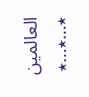العالمین
٭…٭…٭